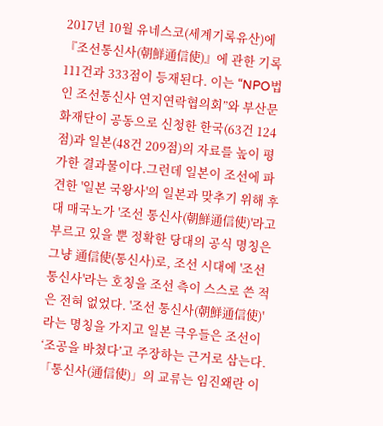2017년 10월 유네스코(세계기록유산)에 『조선통신사(朝鮮通信使)』에 관한 기록 111건과 333점이 등재된다. 이는 “NPO법인 조선통신사 연지연락협의회”와 부산문화재단이 공동으로 신청한 한국(63건 124점)과 일본(48건 209점)의 자료를 높이 평가한 결과물이다.그런데 일본이 조선에 파견한 '일본 국왕사'의 일본과 맞추기 위해 후대 매국노가 '조선 통신사(朝鮮通信使)'라고 부르고 있을 뿐 정확한 당대의 공식 명칭은 그냥 通信使(통신사)로, 조선 시대에 '조선 통신사'라는 호칭을 조선 측이 스스로 쓴 적은 전혀 없었다. '조선 통신사(朝鮮通信使)'라는 명칭을 가지고 일본 극우들은 조선이 ‘조공을 바쳤다’고 주장하는 근거로 삼는다. 「통신사(通信使)」의 교류는 임진왜란 이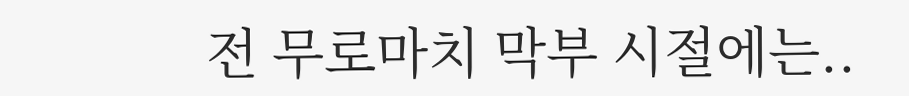전 무로마치 막부 시절에는..